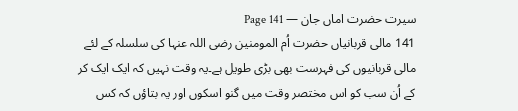سیرت حضرت اماں جان — Page 141
141 مالی قربانیاں حضرت اُم المومنین رضی اللہ عنہا کی سلسلہ کے لئے مالی قربانیوں کی فہرست بھی بڑی طویل ہے۔یہ وقت نہیں کہ ایک ایک کر کے اُن سب کو اس مختصر وقت میں گنو اسکوں اور یہ بتاؤں کہ کس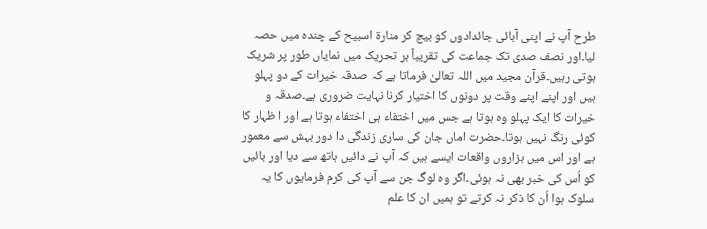طرح آپ نے اپنی آبائی جائدادوں کو بیچ کر منارة اسبیح کے چندہ میں حصہ لیا۔اور نصف صدی تک جماعت کی تقریباً ہر تحریک میں نمایاں طور پر شریک ہوتی رہیں۔قرآن مجید میں اللہ تعالیٰ فرماتا ہے کہ صدقہ خیرات کے دو پہلو ہیں اور اپنے اپنے وقت پر دونوں کا اختیار کرنا نہایت ضروری ہے۔صدقہ و خیرات کا ایک پہلو وہ ہوتا ہے جس میں اختفاء ہی اختفاء ہوتا ہے اور ا ظہار کا کوئی رنگ نہیں ہوتا۔حضرت اماں جان کی ساری زندگی دا دور بہش سے معمور ہے اور اس میں ہزاروں واقعات ایسے ہیں کہ آپ نے دائیں ہاتھ سے دیا اور بائیں کو اُس کی خبر بھی نہ ہوئی۔اگر وہ لوگ جن سے آپ کی کرم فرمایوں کا یہ سلوک ہوا اُن کا ذکر نہ کرتے تو ہمیں ان کا علم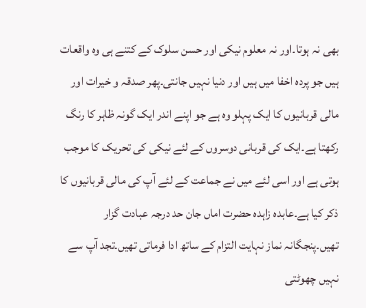بھی نہ ہوتا۔اور نہ معلوم نیکی اور حسن سلوک کے کتنے ہی وہ واقعات ہیں جو پردہ اخفا میں ہیں اور دنیا نہیں جانتی۔پھر صدقہ و خیرات اور مالی قربانیوں کا ایک پہلو وہ ہے جو اپنے اندر ایک گونہ ظاہر کا رنگ رکھتا ہے۔ایک کی قربانی دوسروں کے لئے نیکی کی تحریک کا موجب ہوتی ہے اور اسی لئے میں نے جماعت کے لئے آپ کی مالی قربانیوں کا ذکر کیا ہے۔عابدہ زاہدہ حضرت اماں جان حد درجہ عبادت گزار تھیں۔پنجگانہ نماز نہایت التزام کے ساتھ ادا فرماتی تھیں۔تجد آپ سے نہیں چھوٹتی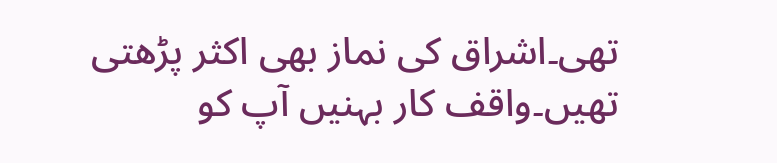تھی۔اشراق کی نماز بھی اکثر پڑھتی تھیں۔واقف کار بہنیں آپ کو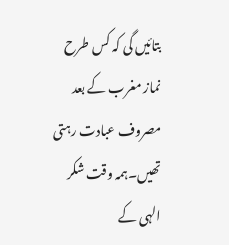بتائیں گی کہ کس طرح نماز مغرب کے بعد مصروف عبادت رہتی تھیں۔ہمہ وقت شکر الہی کے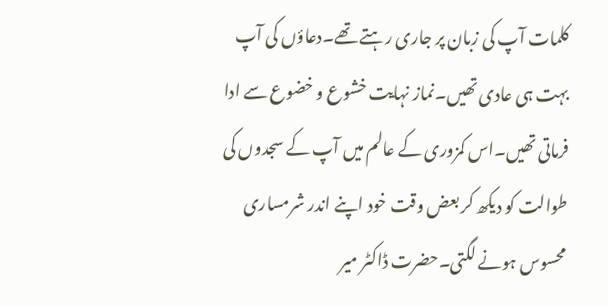کلمات آپ کی زبان پر جاری رہتے تھے۔دعاؤں کی آپ بہت ہی عادی تھیں۔نماز نہایت خشوع و خضوع سے ادا فرماتی تھیں۔اس کمزوری کے عالم میں آپ کے سجدوں کی طوالت کو دیکھ کر بعض وقت خود اپنے اندر شرمساری محسوس ہونے لگتی۔حضرت ڈاکٹر میر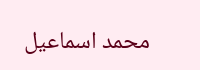محمد اسماعیل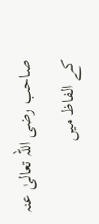صاحب رضی اللہ تعالیٰ عنہ کے الفاظ میں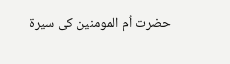حضرت اُم المومنین کی سیرة